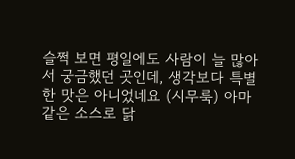슬쩍 보면 평일에도 사람이 늘 많아서 궁금했던 곳인데, 생각보다 특별한 맛은 아니었네요 (시무룩) 아마 같은 소스로 닭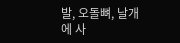발, 오돌뼈, 날개에 사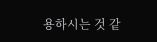용하시는 것 같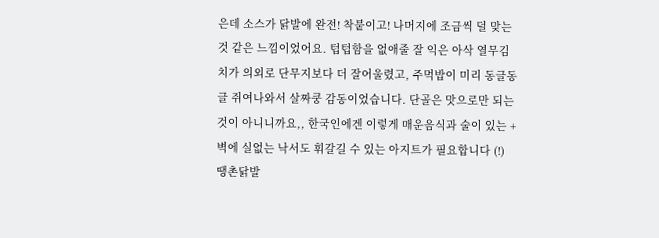은데 소스가 닭발에 완전! 착붙이고! 나머지에 조금씩 덜 맞는 것 같은 느낌이었어요. 텁텁함을 없애줄 잘 익은 아삭 열무김치가 의외로 단무지보다 더 잘어울렸고, 주먹밥이 미리 동글동글 쥐여나와서 살짜쿵 감동이었습니다. 단골은 맛으로만 되는 것이 아니니까요,, 한국인에겐 이렇게 매운음식과 술이 있는 + 벽에 실없는 낙서도 휘갈길 수 있는 아지트가 필요합니다 (!)
땡촌닭발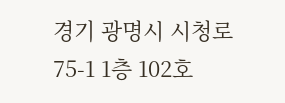경기 광명시 시청로 75-1 1층 102호